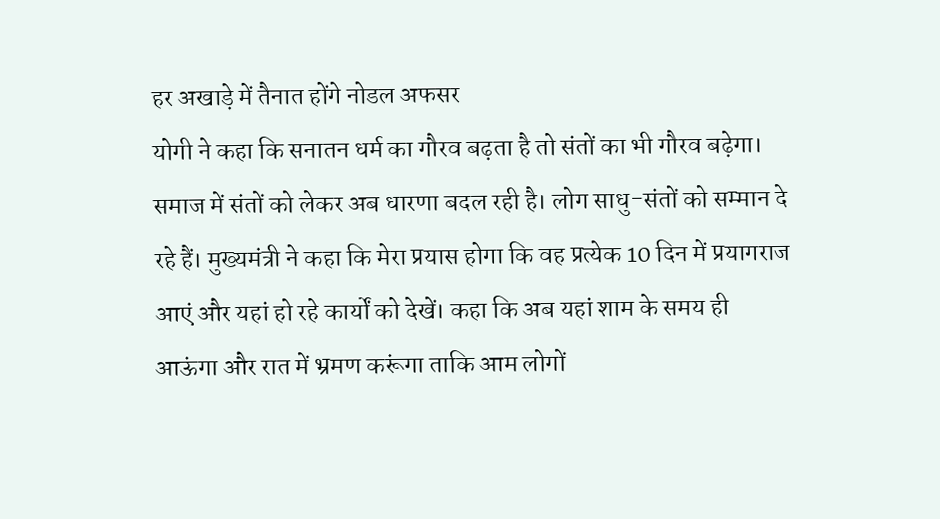हर अखाड़े में तैनात होंगे नोडल अफसर
योगी ने कहा कि सनातन धर्म का गौरव बढ़ता है तो संतों का भी गौरव बढ़ेगा। समाज में संतों को लेकर अब धारणा बदल रही है। लोग साधु-संतों को सम्मान दे रहे हैं। मुख्यमंत्री ने कहा कि मेरा प्रयास होगा कि वह प्रत्येक 10 दिन में प्रयागराज आएं और यहां हो रहे कार्यों को देखें। कहा कि अब यहां शाम के समय ही आऊंगा और रात में भ्रमण करूंगा ताकि आम लोगों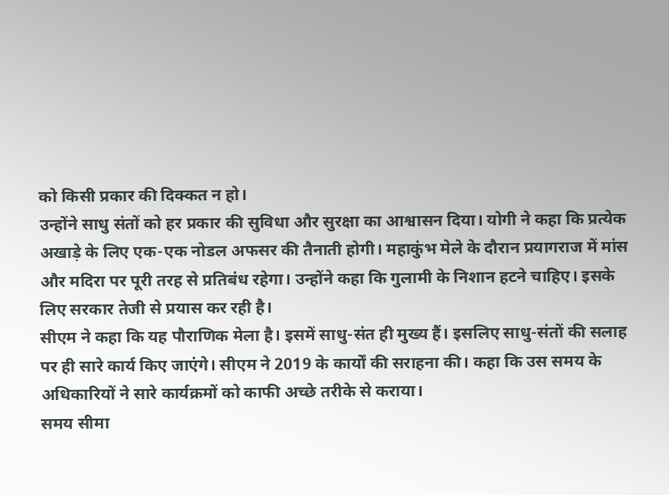को किसी प्रकार की दिक्कत न हो।
उन्होंने साधु संतों को हर प्रकार की सुविधा और सुरक्षा का आश्वासन दिया। योगी ने कहा कि प्रत्येक अखाड़े के लिए एक-एक नोडल अफसर की तैनाती होगी। महाकुंभ मेले के दौरान प्रयागराज में मांस और मदिरा पर पूरी तरह से प्रतिबंध रहेगा। उन्होंने कहा कि गुलामी के निशान हटने चाहिए। इसके लिए सरकार तेजी से प्रयास कर रही है।
सीएम ने कहा कि यह पौराणिक मेला है। इसमें साधु-संत ही मुख्य हैं। इसलिए साधु-संतों की सलाह पर ही सारे कार्य किए जाएंगे। सीएम ने 2019 के कार्यों की सराहना की। कहा कि उस समय के अधिकारियों ने सारे कार्यक्रमों को काफी अच्छे तरीके से कराया।
समय सीमा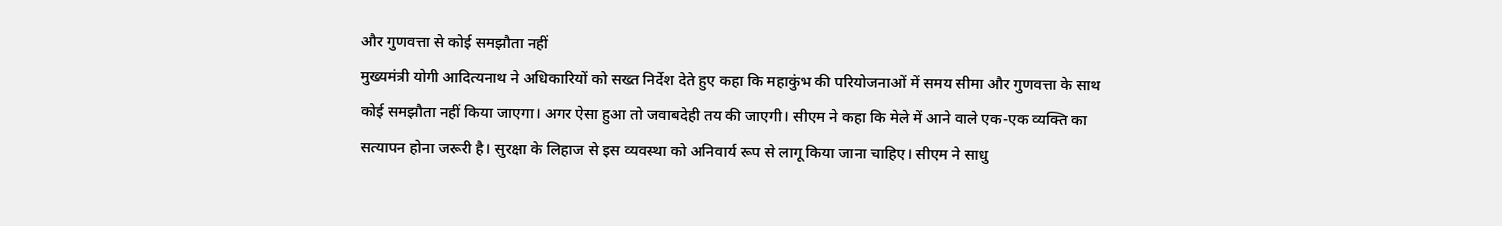और गुणवत्ता से कोई समझौता नहीं
मुख्यमंत्री योगी आदित्यनाथ ने अधिकारियों को सख्त निर्देश देते हुए कहा कि महाकुंभ की परियोजनाओं में समय सीमा और गुणवत्ता के साथ कोई समझौता नहीं किया जाएगा। अगर ऐसा हुआ तो जवाबदेही तय की जाएगी। सीएम ने कहा कि मेले में आने वाले एक-एक व्यक्ति का सत्यापन होना जरूरी है। सुरक्षा के लिहाज से इस व्यवस्था को अनिवार्य रूप से लागू किया जाना चाहिए। सीएम ने साधु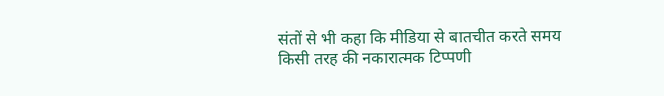संतों से भी कहा कि मीडिया से बातचीत करते समय किसी तरह की नकारात्मक टिप्पणी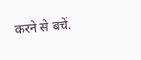करने से बचें.